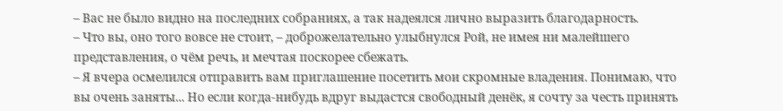– Вас не было видно на последних собраниях, а так надеялся лично выразить благодарность.
– Что вы, оно того вовсе не стоит, – доброжелательно улыбнулся Рой, не имея ни малейшего представления, о чём речь, и мечтая поскорее сбежать.
– Я вчера осмелился отправить вам приглашение посетить мои скромные владения. Понимаю, что вы очень заняты... Но если когда-нибудь вдруг выдастся свободный денёк, я сочту за честь принять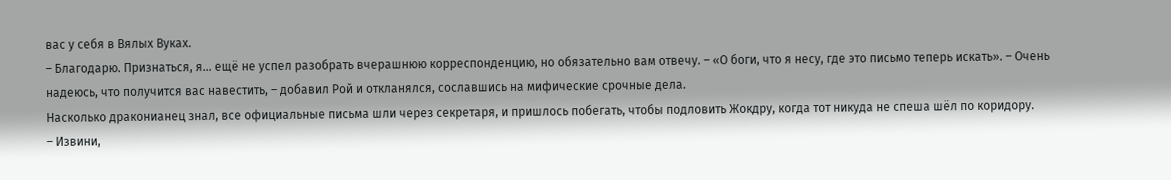вас у себя в Вялых Вуках.
– Благодарю. Признаться, я… ещё не успел разобрать вчерашнюю корреспонденцию, но обязательно вам отвечу. – «О боги, что я несу, где это письмо теперь искать». – Очень надеюсь, что получится вас навестить, – добавил Рой и откланялся, сославшись на мифические срочные дела.
Насколько драконианец знал, все официальные письма шли через секретаря, и пришлось побегать, чтобы подловить Жокдру, когда тот никуда не спеша шёл по коридору.
– Извини,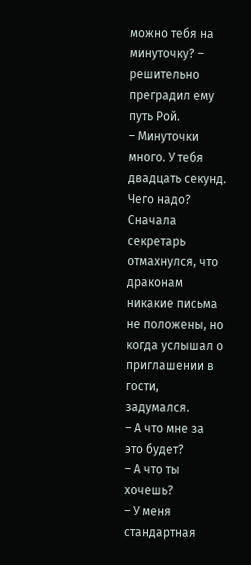можно тебя на минуточку? – решительно преградил ему путь Рой.
– Минуточки много. У тебя двадцать секунд. Чего надо?
Сначала секретарь отмахнулся, что драконам никакие письма не положены, но когда услышал о приглашении в гости, задумался.
– А что мне за это будет?
– А что ты хочешь?
– У меня стандартная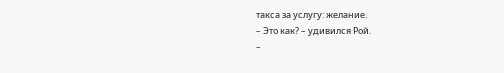такса за услугу: желание.
– Это как? – удивился Рой.
–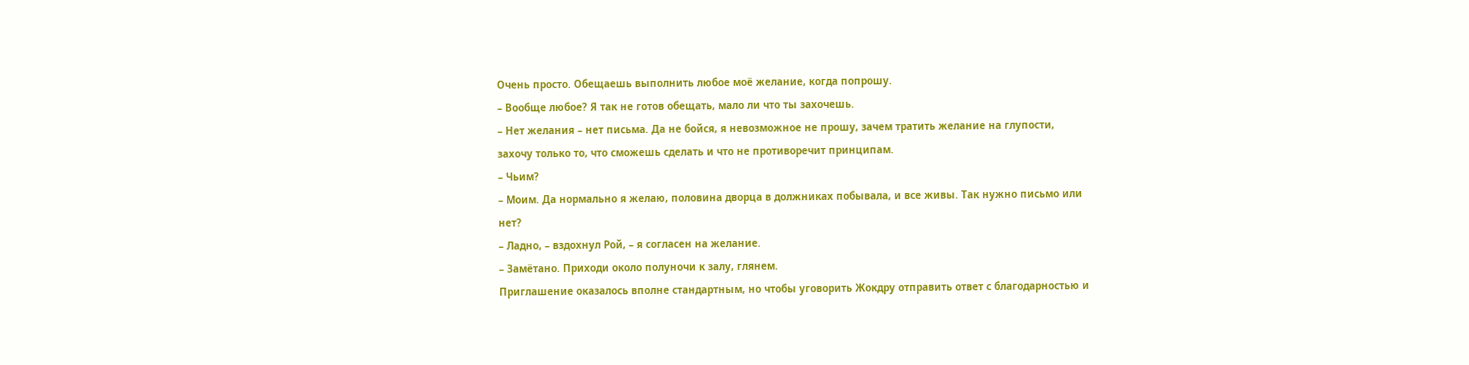Очень просто. Обещаешь выполнить любое моё желание, когда попрошу.
– Вообще любое? Я так не готов обещать, мало ли что ты захочешь.
– Нет желания – нет письма. Да не бойся, я невозможное не прошу, зачем тратить желание на глупости, захочу только то, что сможешь сделать и что не противоречит принципам.
– Чьим?
– Моим. Да нормально я желаю, половина дворца в должниках побывала, и все живы. Так нужно письмо или нет?
– Ладно, – вздохнул Рой, – я согласен на желание.
– Замётано. Приходи около полуночи к залу, глянем.
Приглашение оказалось вполне стандартным, но чтобы уговорить Жокдру отправить ответ с благодарностью и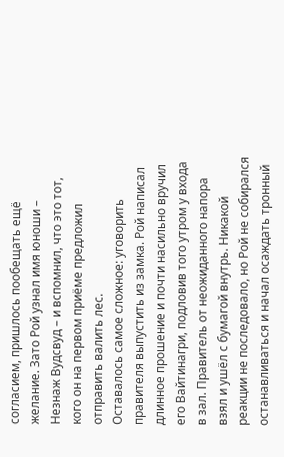согласием, пришлось пообещать ещё желание. Зато Рой узнал имя юноши – Незнаж Вудсвуд – и вспомнил, что это тот, кого он на первом приёме предложил отправить валить лес.
Оставалось самое сложное: уговорить правителя выпустить из замка. Рой написал длинное прошение и почти насильно вручил его Вайтинагри, подловив того утром у входа в зал. Правитель от неожиданного напора взял и ушёл с бумагой внутрь. Никакой реакции не последовало, но Рой не собирался останавливаться и начал осаждать тронный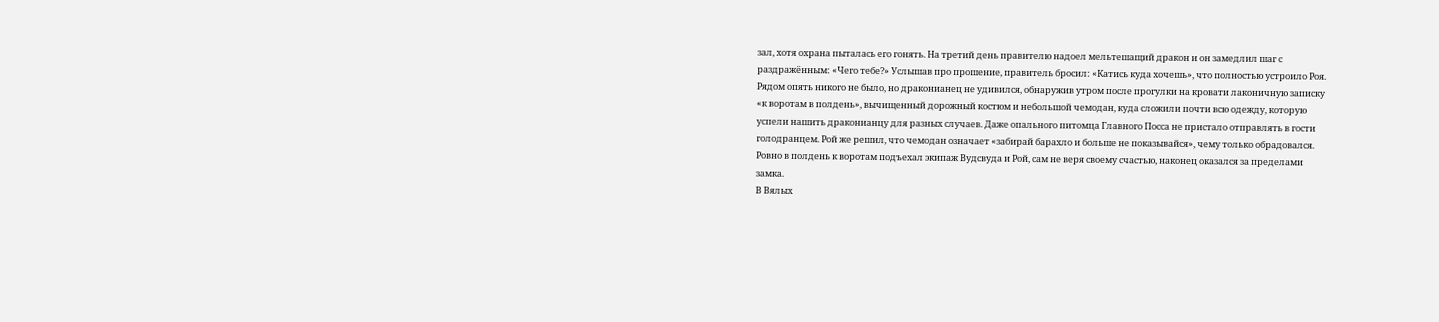зал, хотя охрана пыталась его гонять. На третий день правителю надоел мельтешащий дракон и он замедлил шаг с раздражённым: «Чего тебе?» Услышав про прошение, правитель бросил: «Катись куда хочешь», что полностью устроило Роя. Рядом опять никого не было, но драконианец не удивился, обнаружив утром после прогулки на кровати лаконичную записку «к воротам в полдень», вычищенный дорожный костюм и небольшой чемодан, куда сложили почти всю одежду, которую успели нашить драконианцу для разных случаев. Даже опального питомца Главного Посса не пристало отправлять в гости голодранцем. Рой же решил, что чемодан означает «забирай барахло и больше не показывайся», чему только обрадовался.
Ровно в полдень к воротам подъехал экипаж Вудсвуда и Рой, сам не веря своему счастью, наконец оказался за пределами замка.
В Вялых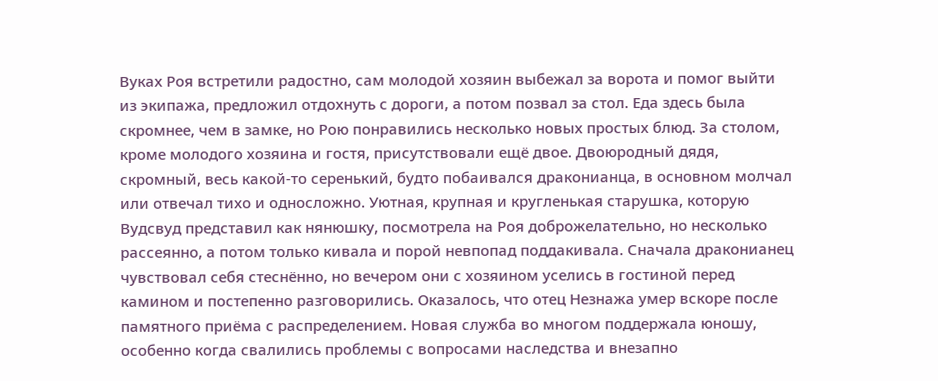Вуках Роя встретили радостно, сам молодой хозяин выбежал за ворота и помог выйти из экипажа, предложил отдохнуть с дороги, а потом позвал за стол. Еда здесь была скромнее, чем в замке, но Рою понравились несколько новых простых блюд. За столом, кроме молодого хозяина и гостя, присутствовали ещё двое. Двоюродный дядя, скромный, весь какой-то серенький, будто побаивался драконианца, в основном молчал или отвечал тихо и односложно. Уютная, крупная и кругленькая старушка, которую Вудсвуд представил как нянюшку, посмотрела на Роя доброжелательно, но несколько рассеянно, а потом только кивала и порой невпопад поддакивала. Сначала драконианец чувствовал себя стеснённо, но вечером они с хозяином уселись в гостиной перед камином и постепенно разговорились. Оказалось, что отец Незнажа умер вскоре после памятного приёма с распределением. Новая служба во многом поддержала юношу, особенно когда свалились проблемы с вопросами наследства и внезапно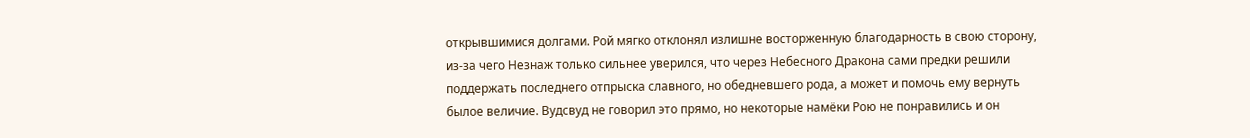открывшимися долгами. Рой мягко отклонял излишне восторженную благодарность в свою сторону, из-за чего Незнаж только сильнее уверился, что через Небесного Дракона сами предки решили поддержать последнего отпрыска славного, но обедневшего рода, а может и помочь ему вернуть былое величие. Вудсвуд не говорил это прямо, но некоторые намёки Рою не понравились и он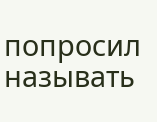попросил называть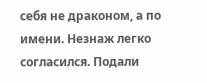себя не драконом, а по имени. Незнаж легко согласился. Подали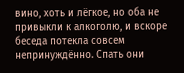вино, хоть и лёгкое, но оба не привыкли к алкоголю, и вскоре беседа потекла совсем непринуждённо. Спать они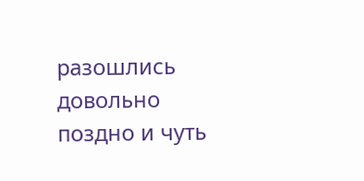разошлись довольно поздно и чуть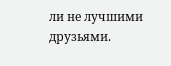ли не лучшими друзьями.